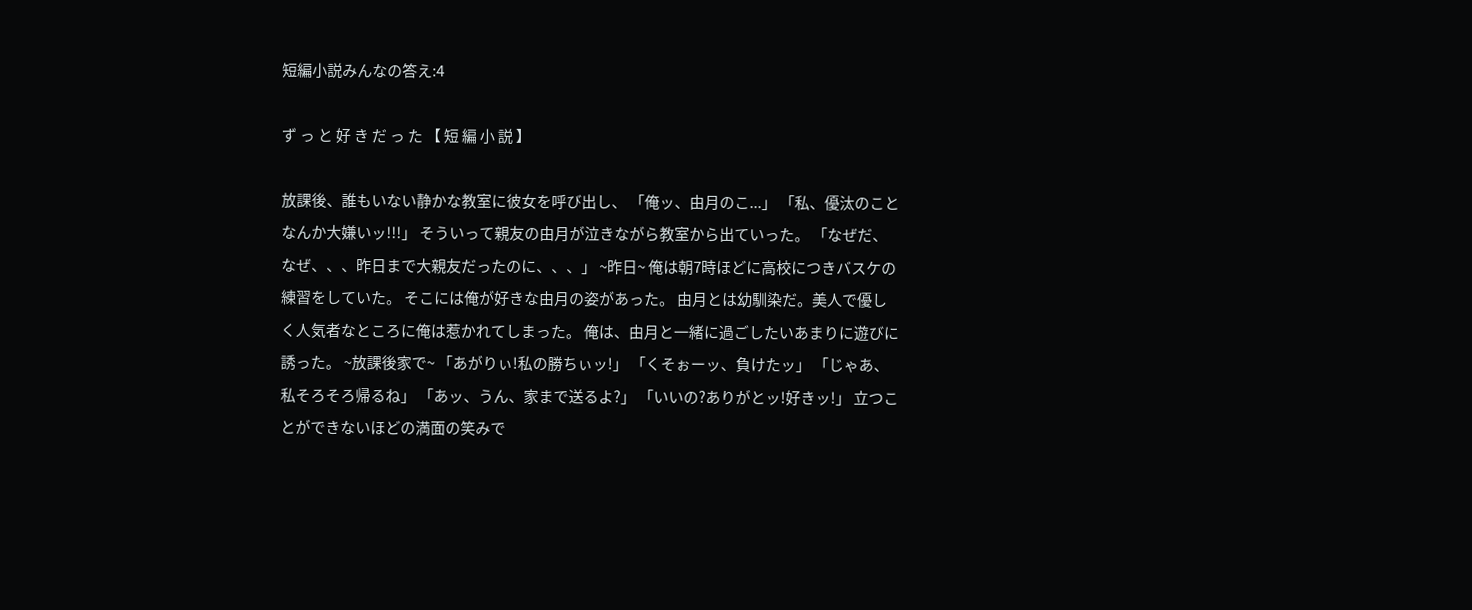短編小説みんなの答え:4

ず っ と 好 き だ っ た 【 短 編 小 説 】

放課後、誰もいない静かな教室に彼女を呼び出し、 「俺ッ、由月のこ...」 「私、優汰のことなんか大嫌いッ!!!」 そういって親友の由月が泣きながら教室から出ていった。 「なぜだ、なぜ、、、昨日まで大親友だったのに、、、」 ~昨日~ 俺は朝7時ほどに高校につきバスケの練習をしていた。 そこには俺が好きな由月の姿があった。 由月とは幼馴染だ。美人で優しく人気者なところに俺は惹かれてしまった。 俺は、由月と一緒に過ごしたいあまりに遊びに誘った。 ~放課後家で~ 「あがりぃ!私の勝ちぃッ!」 「くそぉーッ、負けたッ」 「じゃあ、私そろそろ帰るね」 「あッ、うん、家まで送るよ?」 「いいの?ありがとッ!好きッ!」 立つことができないほどの満面の笑みで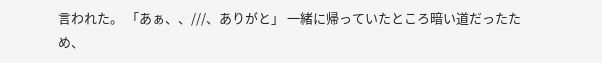言われた。 「あぁ、、///、ありがと」 一緒に帰っていたところ暗い道だったため、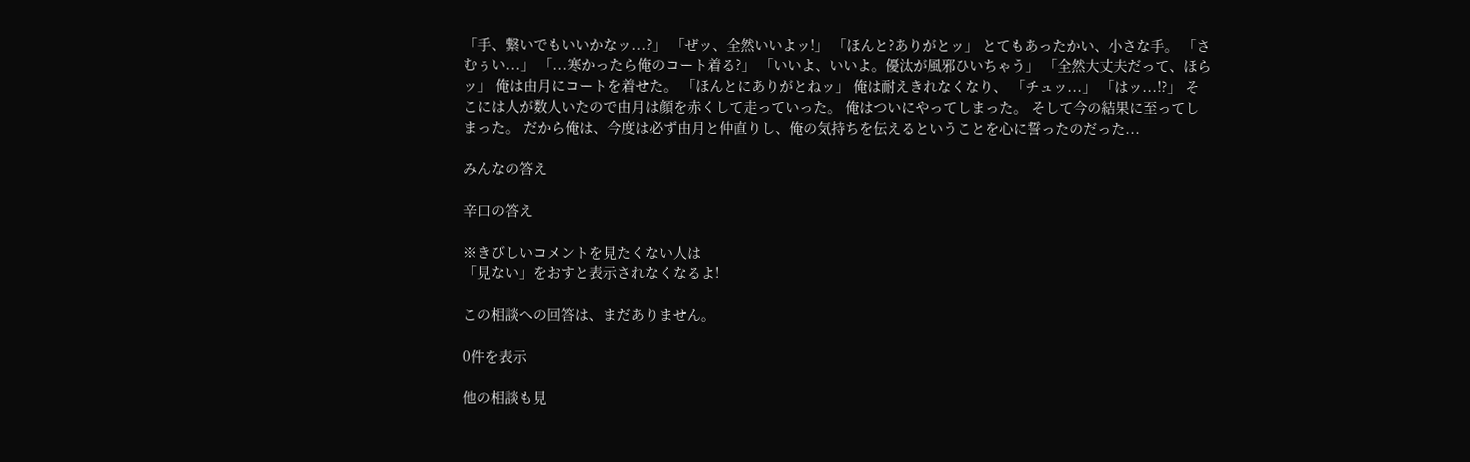「手、繋いでもいいかなッ...?」 「ぜッ、全然いいよッ!」 「ほんと?ありがとッ」 とてもあったかい、小さな手。 「さむぅい...」 「...寒かったら俺のコート着る?」 「いいよ、いいよ。優汰が風邪ひいちゃう」 「全然大丈夫だって、ほらッ」 俺は由月にコートを着せた。 「ほんとにありがとねッ」 俺は耐えきれなくなり、 「チュッ...」 「はッ...!?」 そこには人が数人いたので由月は顔を赤くして走っていった。 俺はついにやってしまった。 そして今の結果に至ってしまった。 だから俺は、今度は必ず由月と仲直りし、俺の気持ちを伝えるということを心に誓ったのだった...

みんなの答え

辛口の答え

※きびしいコメントを見たくない人は
「見ない」をおすと表示されなくなるよ!

この相談への回答は、まだありません。

0件を表示

他の相談も見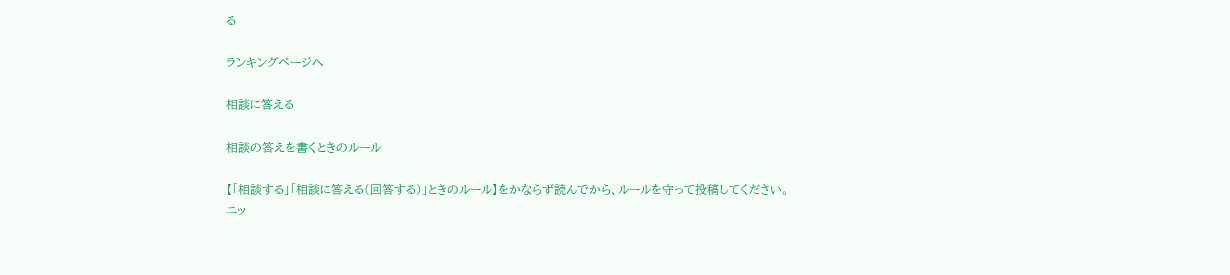る

ランキングページへ

相談に答える

相談の答えを書くときのルール

【「相談する」「相談に答える(回答する)」ときのルール】をかならず読んでから、ルールを守って投稿してください。
ニッ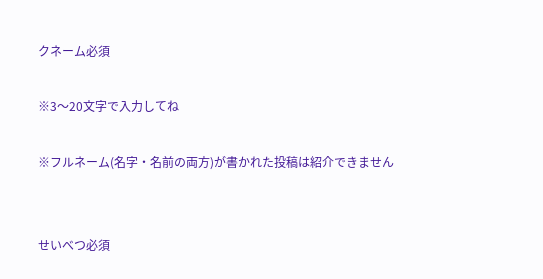クネーム必須

※3〜20文字で入力してね

※フルネーム(名字・名前の両方)が書かれた投稿は紹介できません


せいべつ必須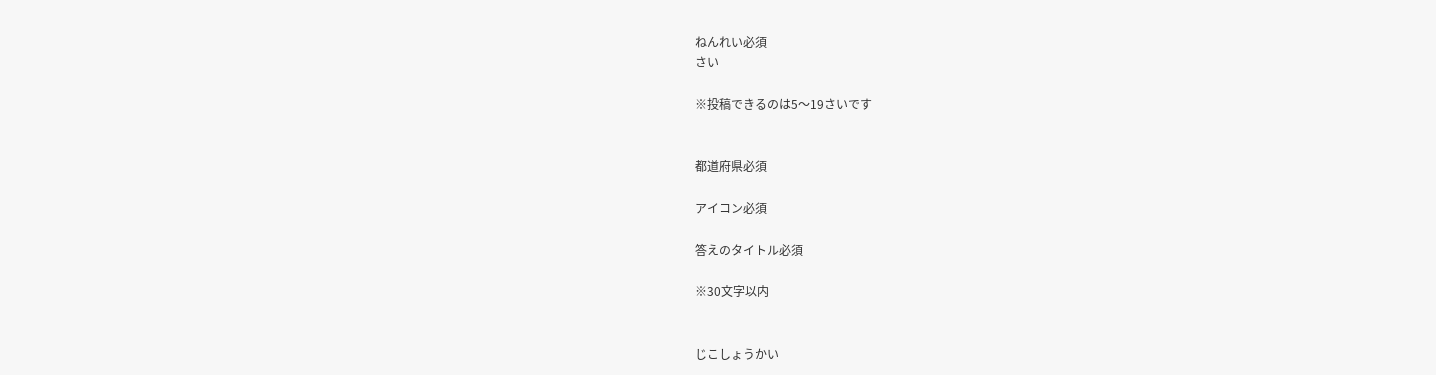ねんれい必須
さい

※投稿できるのは5〜19さいです


都道府県必須

アイコン必須

答えのタイトル必須

※30文字以内


じこしょうかい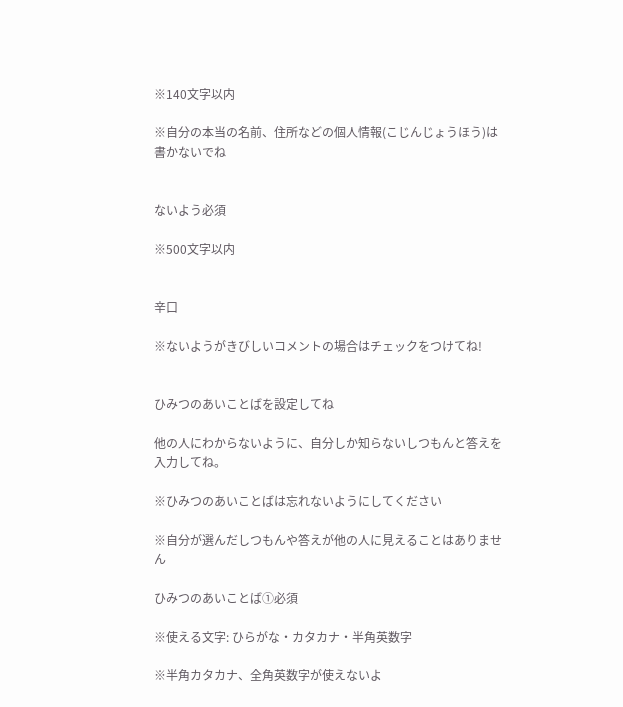※140文字以内

※自分の本当の名前、住所などの個人情報(こじんじょうほう)は書かないでね


ないよう必須

※500文字以内


辛口

※ないようがきびしいコメントの場合はチェックをつけてね!


ひみつのあいことばを設定してね

他の人にわからないように、自分しか知らないしつもんと答えを入力してね。

※ひみつのあいことばは忘れないようにしてください

※自分が選んだしつもんや答えが他の人に見えることはありません

ひみつのあいことば①必須

※使える文字: ひらがな・カタカナ・半角英数字

※半角カタカナ、全角英数字が使えないよ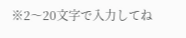※2〜20文字で入力してね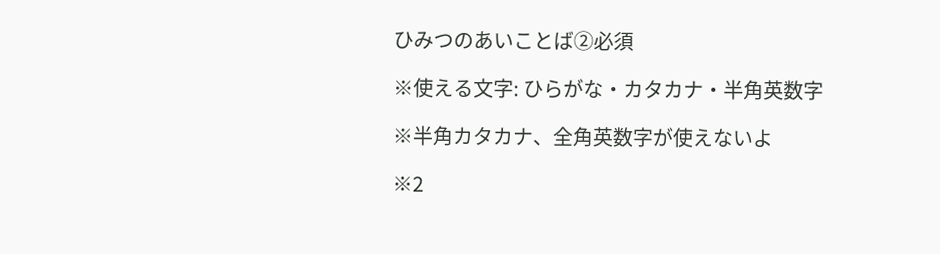ひみつのあいことば②必須

※使える文字: ひらがな・カタカナ・半角英数字

※半角カタカナ、全角英数字が使えないよ

※2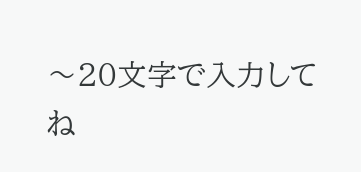〜20文字で入力してね